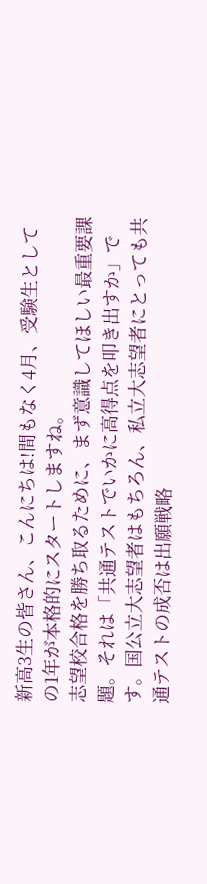新高3生の皆さん、こんにちは!間もなく4月、受験生としての1年が本格的にスタートしますね。
志望校合格を勝ち取るために、まず意識してほしい最重要課題。それは「共通テストでいかに高得点を叩き出すか」です。国公立大志望者はもちろん、私立大志望者にとっても共通テストの成否は出願戦略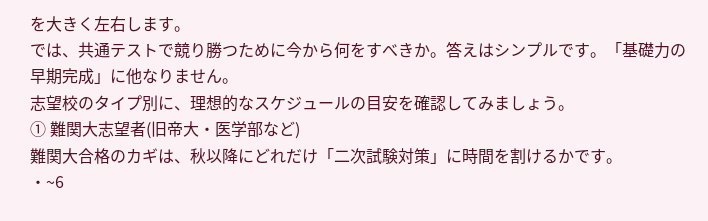を大きく左右します。
では、共通テストで競り勝つために今から何をすべきか。答えはシンプルです。「基礎力の早期完成」に他なりません。
志望校のタイプ別に、理想的なスケジュールの目安を確認してみましょう。
① 難関大志望者(旧帝大・医学部など)
難関大合格のカギは、秋以降にどれだけ「二次試験対策」に時間を割けるかです。
・~6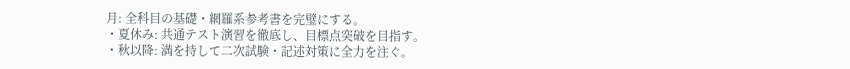月: 全科目の基礎・網羅系参考書を完璧にする。
・夏休み: 共通テスト演習を徹底し、目標点突破を目指す。
・秋以降: 満を持して二次試験・記述対策に全力を注ぐ。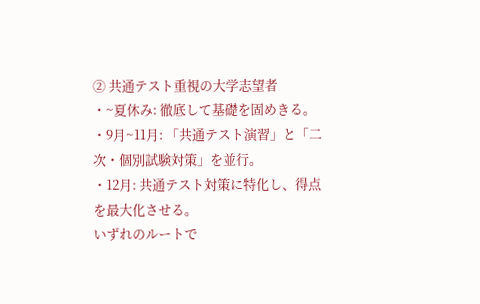② 共通テスト重視の大学志望者
・~夏休み: 徹底して基礎を固めきる。
・9月~11月: 「共通テスト演習」と「二次・個別試験対策」を並行。
・12月: 共通テスト対策に特化し、得点を最大化させる。
いずれのルートで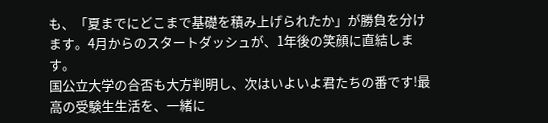も、「夏までにどこまで基礎を積み上げられたか」が勝負を分けます。4月からのスタートダッシュが、1年後の笑顔に直結します。
国公立大学の合否も大方判明し、次はいよいよ君たちの番です!最高の受験生生活を、一緒に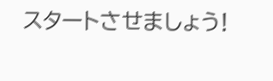スタートさせましょう!